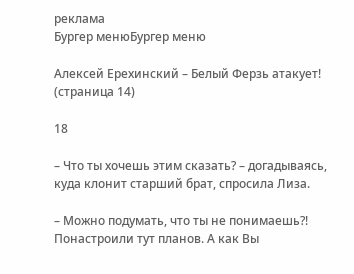реклама
Бургер менюБургер меню

Алексей Ерехинский – Белый Ферзь атакует! (страница 14)

18

– Что ты хочешь этим сказать? – догадываясь, куда клонит старший брат, спросила Лиза.

– Можно подумать, что ты не понимаешь?! Понастроили тут планов. А как Вы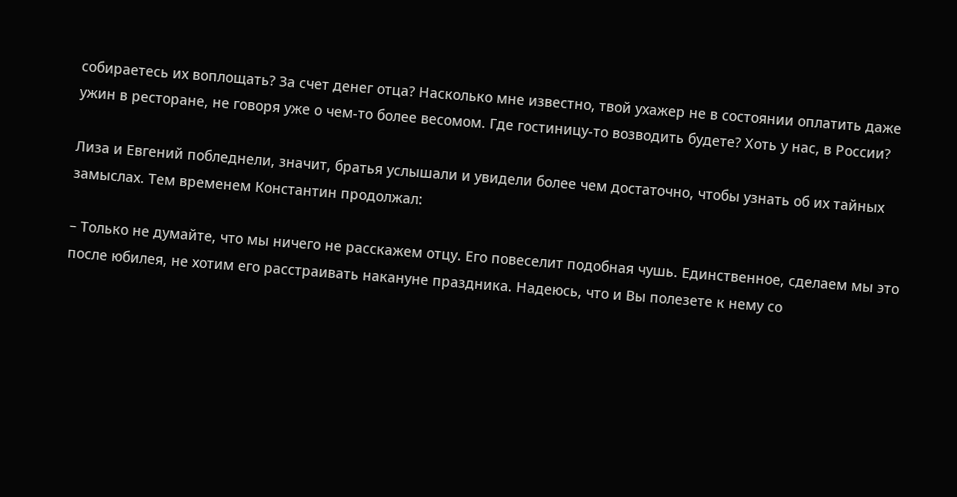собираетесь их воплощать? За счет денег отца? Насколько мне известно, твой ухажер не в состоянии оплатить даже ужин в ресторане, не говоря уже о чем-то более весомом. Где гостиницу-то возводить будете? Хоть у нас, в России?

Лиза и Евгений побледнели, значит, братья услышали и увидели более чем достаточно, чтобы узнать об их тайных замыслах. Тем временем Константин продолжал:

– Только не думайте, что мы ничего не расскажем отцу. Его повеселит подобная чушь. Единственное, сделаем мы это после юбилея, не хотим его расстраивать накануне праздника. Надеюсь, что и Вы полезете к нему со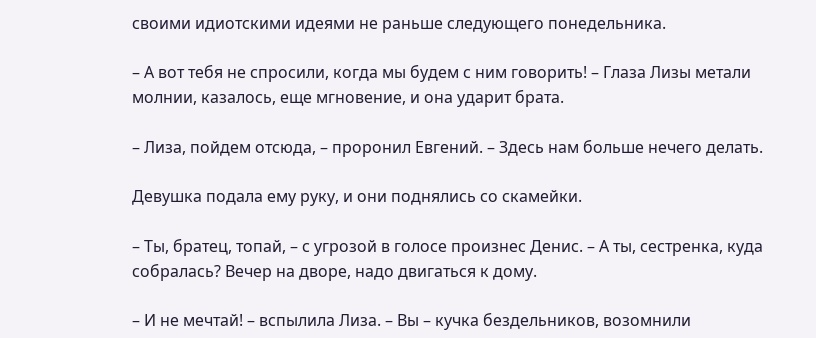своими идиотскими идеями не раньше следующего понедельника.

– А вот тебя не спросили, когда мы будем с ним говорить! – Глаза Лизы метали молнии, казалось, еще мгновение, и она ударит брата.

– Лиза, пойдем отсюда, – проронил Евгений. – Здесь нам больше нечего делать.

Девушка подала ему руку, и они поднялись со скамейки.

– Ты, братец, топай, – с угрозой в голосе произнес Денис. – А ты, сестренка, куда собралась? Вечер на дворе, надо двигаться к дому.

– И не мечтай! – вспылила Лиза. – Вы – кучка бездельников, возомнили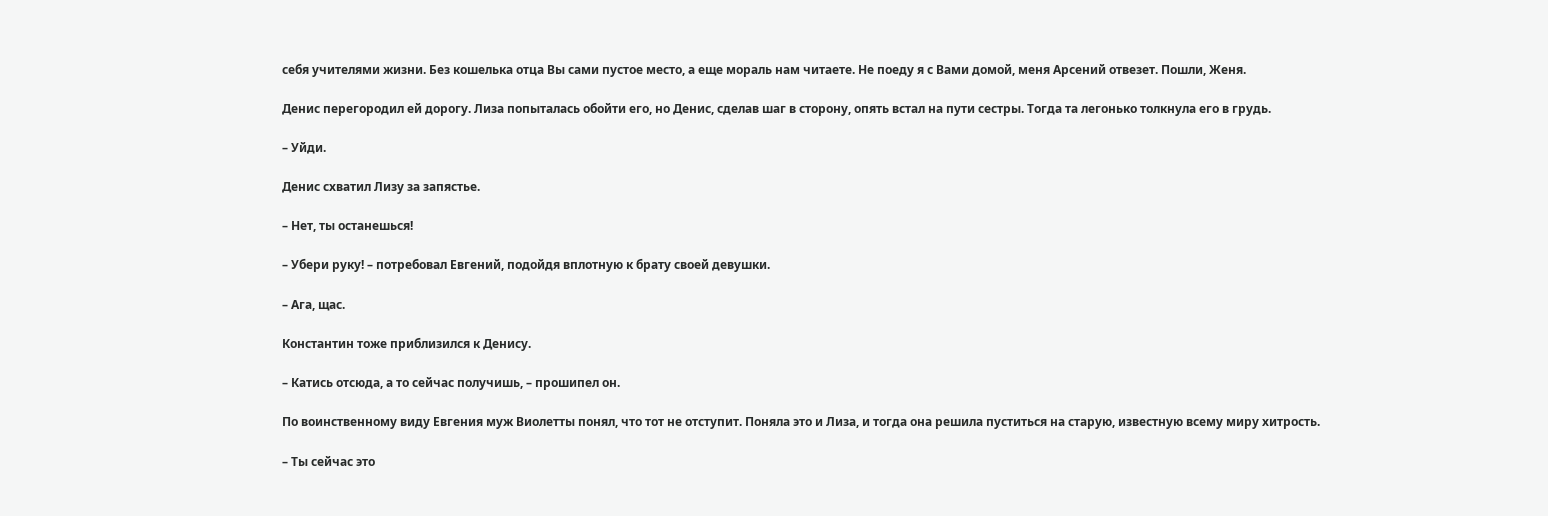себя учителями жизни. Без кошелька отца Вы сами пустое место, а еще мораль нам читаете. Не поеду я с Вами домой, меня Арсений отвезет. Пошли, Женя.

Денис перегородил ей дорогу. Лиза попыталась обойти его, но Денис, сделав шаг в сторону, опять встал на пути сестры. Тогда та легонько толкнула его в грудь.

– Уйди.

Денис схватил Лизу за запястье.

– Нет, ты останешься!

– Убери руку! – потребовал Евгений, подойдя вплотную к брату своей девушки.

– Ага, щас.

Константин тоже приблизился к Денису.

– Катись отсюда, а то сейчас получишь, – прошипел он.

По воинственному виду Евгения муж Виолетты понял, что тот не отступит. Поняла это и Лиза, и тогда она решила пуститься на старую, известную всему миру хитрость.

– Ты сейчас это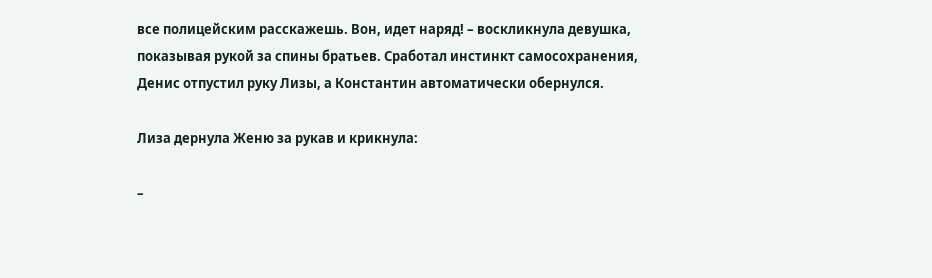все полицейским расскажешь. Вон, идет наряд! – воскликнула девушка, показывая рукой за спины братьев. Сработал инстинкт самосохранения, Денис отпустил руку Лизы, а Константин автоматически обернулся.

Лиза дернула Женю за рукав и крикнула:

–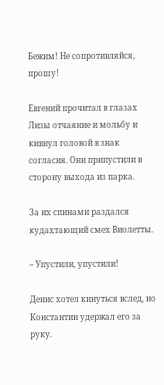Бежим! Не сопротивляйся, прошу!

Евгений прочитал в глазах Лизы отчаяние и мольбу и кивнул головой в знак согласия. Они припустили в сторону выхода из парка.

За их спинами раздался кудахтающий смех Виолетты.

– Упустили, упустили!

Денис хотел кинуться вслед, но Константин удержал его за руку.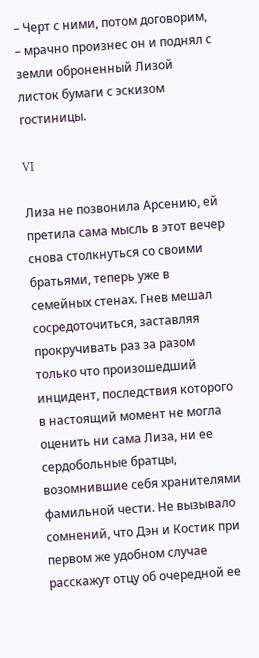– Черт с ними, потом договорим, – мрачно произнес он и поднял с земли оброненный Лизой листок бумаги с эскизом гостиницы.

VI

Лиза не позвонила Арсению, ей претила сама мысль в этот вечер снова столкнуться со своими братьями, теперь уже в семейных стенах. Гнев мешал сосредоточиться, заставляя прокручивать раз за разом только что произошедший инцидент, последствия которого в настоящий момент не могла оценить ни сама Лиза, ни ее сердобольные братцы, возомнившие себя хранителями фамильной чести. Не вызывало сомнений, что Дэн и Костик при первом же удобном случае расскажут отцу об очередной ее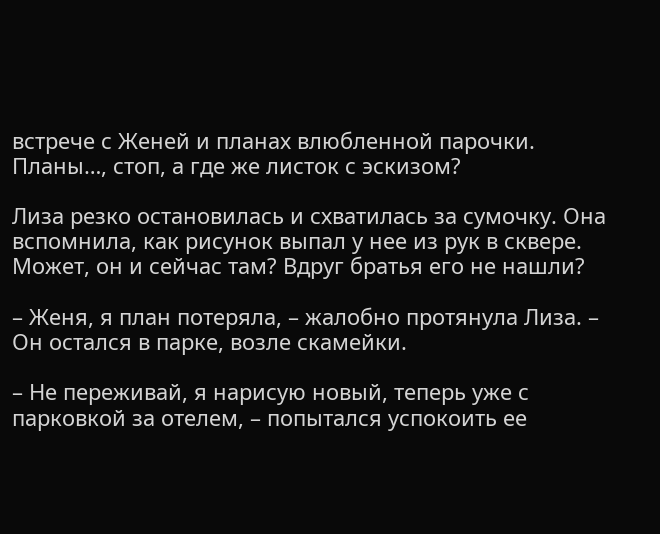встрече с Женей и планах влюбленной парочки. Планы…, стоп, а где же листок с эскизом?

Лиза резко остановилась и схватилась за сумочку. Она вспомнила, как рисунок выпал у нее из рук в сквере. Может, он и сейчас там? Вдруг братья его не нашли?

– Женя, я план потеряла, – жалобно протянула Лиза. – Он остался в парке, возле скамейки.

– Не переживай, я нарисую новый, теперь уже с парковкой за отелем, – попытался успокоить ее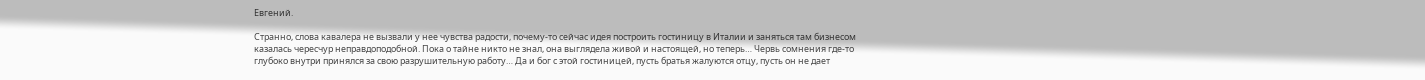Евгений.

Странно, слова кавалера не вызвали у нее чувства радости, почему-то сейчас идея построить гостиницу в Италии и заняться там бизнесом казалась чересчур неправдоподобной. Пока о тайне никто не знал, она выглядела живой и настоящей, но теперь… Червь сомнения где-то глубоко внутри принялся за свою разрушительную работу… Да и бог с этой гостиницей, пусть братья жалуются отцу, пусть он не дает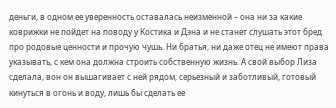деньги, в одном ее уверенность оставалась неизменной – она ни за какие коврижки не пойдет на поводу у Костика и Дэна и не станет слушать этот бред про родовые ценности и прочую чушь. Ни братья, ни даже отец не имеют права указывать, с кем она должна строить собственную жизнь. А свой выбор Лиза сделала, вон он вышагивает с ней рядом, серьезный и заботливый, готовый кинуться в огонь и воду, лишь бы сделать ее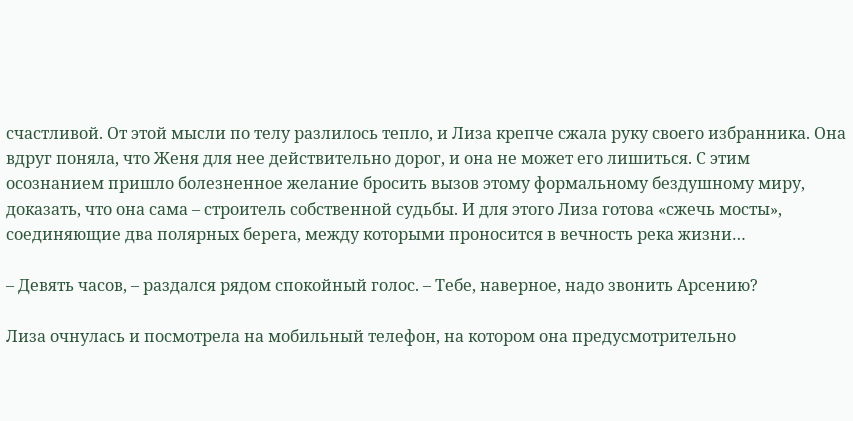счастливой. От этой мысли по телу разлилось тепло, и Лиза крепче сжала руку своего избранника. Она вдруг поняла, что Женя для нее действительно дорог, и она не может его лишиться. С этим осознанием пришло болезненное желание бросить вызов этому формальному бездушному миру, доказать, что она сама – строитель собственной судьбы. И для этого Лиза готова «сжечь мосты», соединяющие два полярных берега, между которыми проносится в вечность река жизни…

– Девять часов, – раздался рядом спокойный голос. – Тебе, наверное, надо звонить Арсению?

Лиза очнулась и посмотрела на мобильный телефон, на котором она предусмотрительно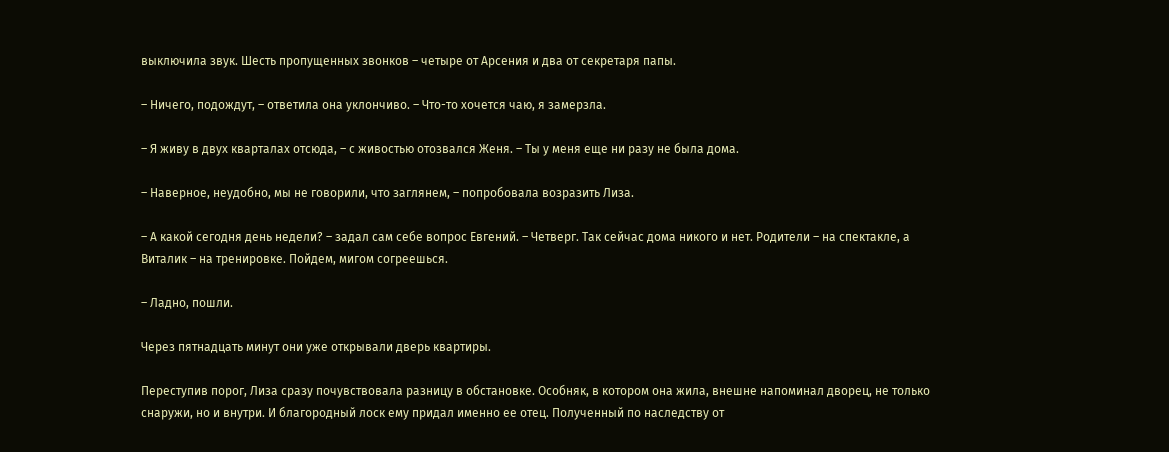выключила звук. Шесть пропущенных звонков – четыре от Арсения и два от секретаря папы.

– Ничего, подождут, – ответила она уклончиво. – Что-то хочется чаю, я замерзла.

– Я живу в двух кварталах отсюда, – с живостью отозвался Женя. – Ты у меня еще ни разу не была дома.

– Наверное, неудобно, мы не говорили, что заглянем, – попробовала возразить Лиза.

– А какой сегодня день недели? – задал сам себе вопрос Евгений. – Четверг. Так сейчас дома никого и нет. Родители – на спектакле, а Виталик – на тренировке. Пойдем, мигом согреешься.

– Ладно, пошли.

Через пятнадцать минут они уже открывали дверь квартиры.

Переступив порог, Лиза сразу почувствовала разницу в обстановке. Особняк, в котором она жила, внешне напоминал дворец, не только снаружи, но и внутри. И благородный лоск ему придал именно ее отец. Полученный по наследству от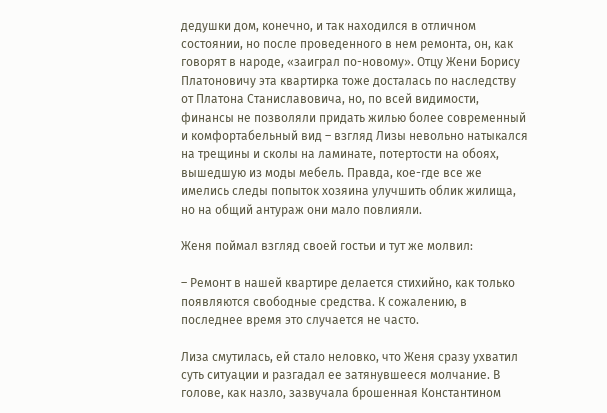дедушки дом, конечно, и так находился в отличном состоянии, но после проведенного в нем ремонта, он, как говорят в народе, «заиграл по-новому». Отцу Жени Борису Платоновичу эта квартирка тоже досталась по наследству от Платона Станиславовича, но, по всей видимости, финансы не позволяли придать жилью более современный и комфортабельный вид – взгляд Лизы невольно натыкался на трещины и сколы на ламинате, потертости на обоях, вышедшую из моды мебель. Правда, кое-где все же имелись следы попыток хозяина улучшить облик жилища, но на общий антураж они мало повлияли.

Женя поймал взгляд своей гостьи и тут же молвил:

– Ремонт в нашей квартире делается стихийно, как только появляются свободные средства. К сожалению, в последнее время это случается не часто.

Лиза смутилась, ей стало неловко, что Женя сразу ухватил суть ситуации и разгадал ее затянувшееся молчание. В голове, как назло, зазвучала брошенная Константином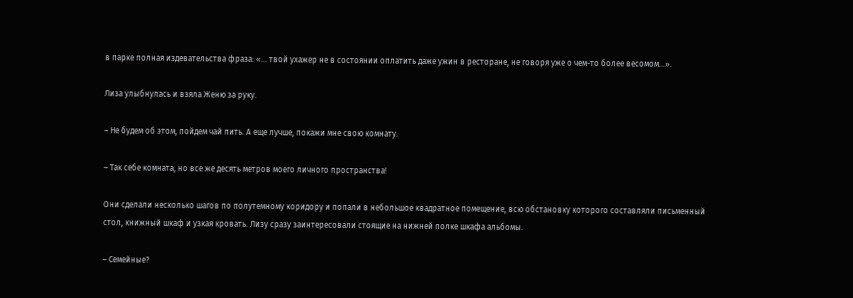в парке полная издевательства фраза: «… твой ухажер не в состоянии оплатить даже ужин в ресторане, не говоря уже о чем-то более весомом…».

Лиза улыбнулась и взяла Женю за руку.

– Не будем об этом, пойдем чай пить. А еще лучше, покажи мне свою комнату.

– Так себе комната, но все же десять метров моего личного пространства!

Они сделали несколько шагов по полутемному коридору и попали в небольшое квадратное помещение, всю обстановку которого составляли письменный стол, книжный шкаф и узкая кровать. Лизу сразу заинтересовали стоящие на нижней полке шкафа альбомы.

– Семейные?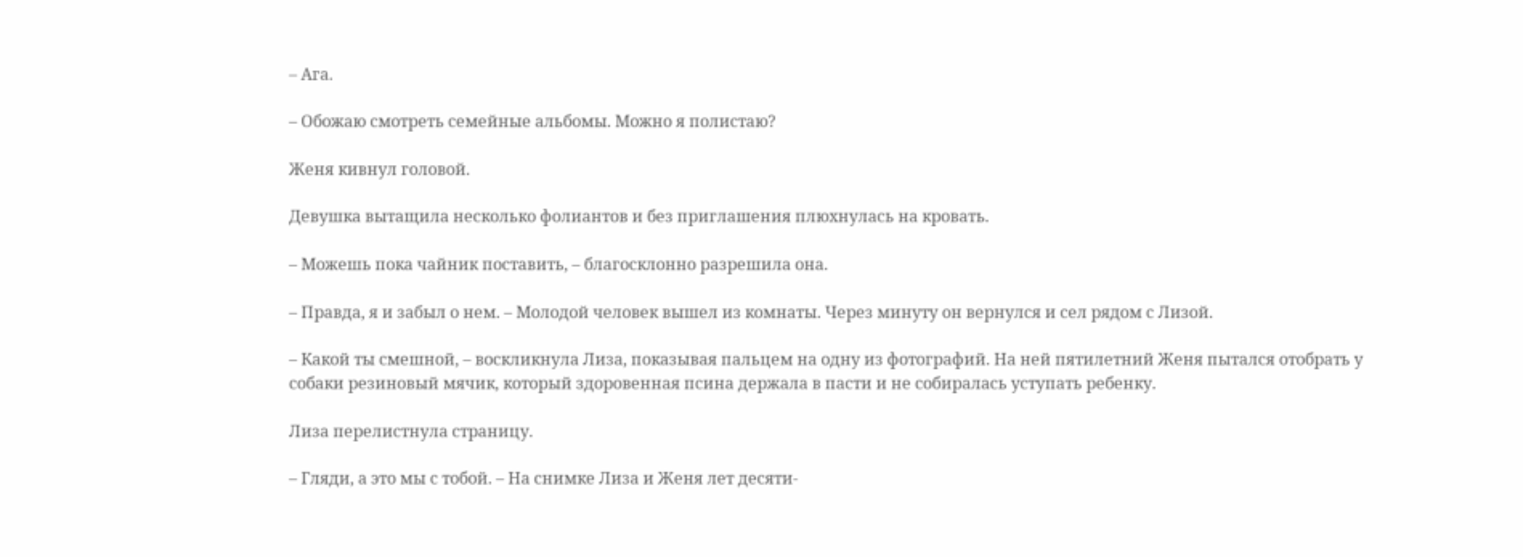– Ага.

– Обожаю смотреть семейные альбомы. Можно я полистаю?

Женя кивнул головой.

Девушка вытащила несколько фолиантов и без приглашения плюхнулась на кровать.

– Можешь пока чайник поставить, – благосклонно разрешила она.

– Правда, я и забыл о нем. – Молодой человек вышел из комнаты. Через минуту он вернулся и сел рядом с Лизой.

– Какой ты смешной, – воскликнула Лиза, показывая пальцем на одну из фотографий. На ней пятилетний Женя пытался отобрать у собаки резиновый мячик, который здоровенная псина держала в пасти и не собиралась уступать ребенку.

Лиза перелистнула страницу.

– Гляди, а это мы с тобой. – На снимке Лиза и Женя лет десяти-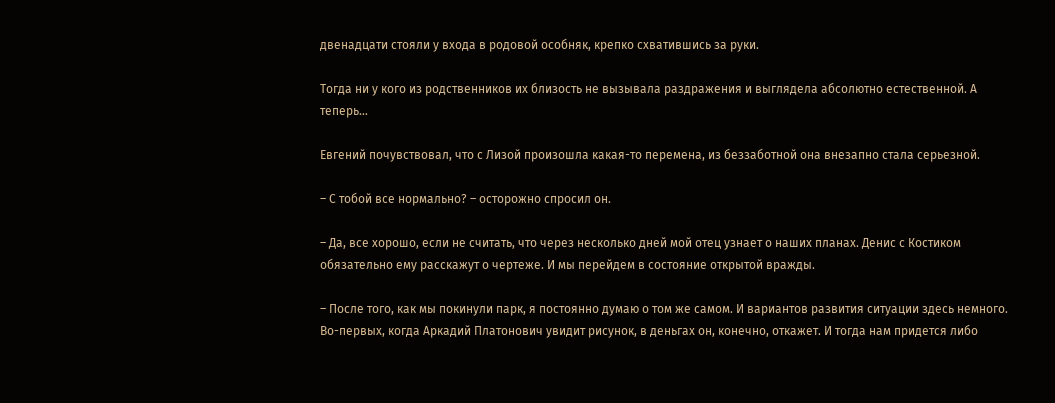двенадцати стояли у входа в родовой особняк, крепко схватившись за руки.

Тогда ни у кого из родственников их близость не вызывала раздражения и выглядела абсолютно естественной. А теперь…

Евгений почувствовал, что с Лизой произошла какая-то перемена, из беззаботной она внезапно стала серьезной.

– С тобой все нормально? – осторожно спросил он.

– Да, все хорошо, если не считать, что через несколько дней мой отец узнает о наших планах. Денис с Костиком обязательно ему расскажут о чертеже. И мы перейдем в состояние открытой вражды.

– После того, как мы покинули парк, я постоянно думаю о том же самом. И вариантов развития ситуации здесь немного. Во-первых, когда Аркадий Платонович увидит рисунок, в деньгах он, конечно, откажет. И тогда нам придется либо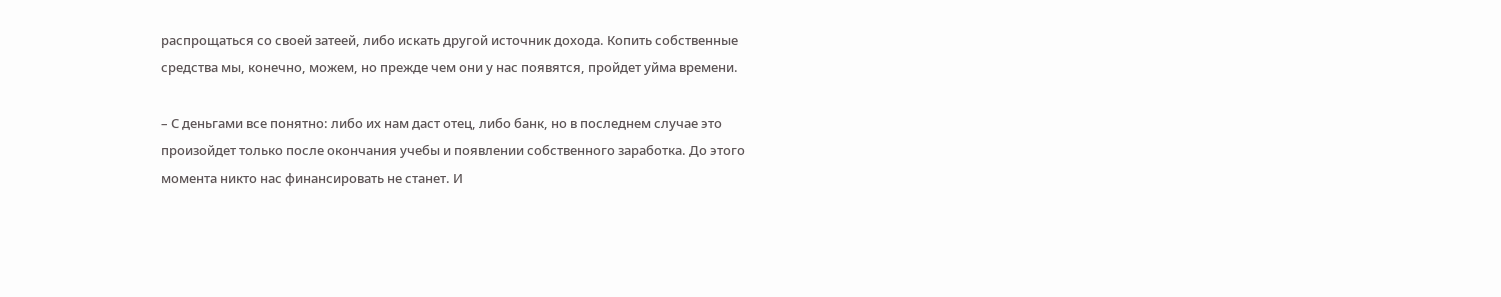распрощаться со своей затеей, либо искать другой источник дохода. Копить собственные средства мы, конечно, можем, но прежде чем они у нас появятся, пройдет уйма времени.

– С деньгами все понятно: либо их нам даст отец, либо банк, но в последнем случае это произойдет только после окончания учебы и появлении собственного заработка. До этого момента никто нас финансировать не станет. И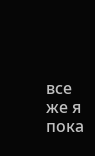все же я пока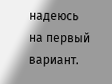надеюсь на первый вариант.